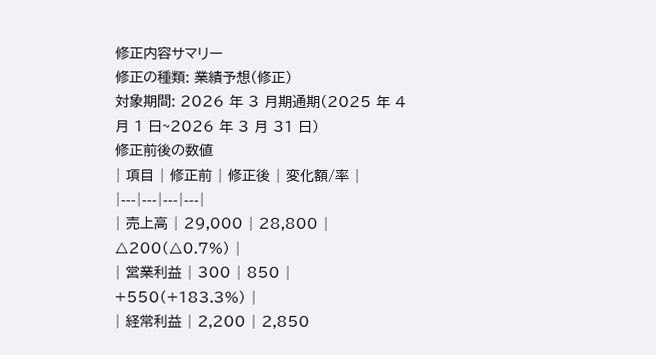修正内容サマリー
修正の種類: 業績予想(修正)
対象期間: 2026 年 3 月期通期(2025 年 4 月 1 日~2026 年 3 月 31 日)
修正前後の数値
| 項目 | 修正前 | 修正後 | 変化額/率 |
|---|---|---|---|
| 売上高 | 29,000 | 28,800 | △200(△0.7%) |
| 営業利益 | 300 | 850 | +550(+183.3%) |
| 経常利益 | 2,200 | 2,850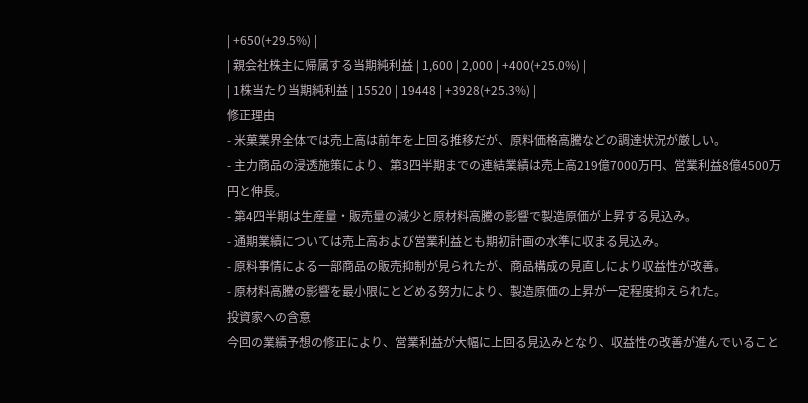| +650(+29.5%) |
| 親会社株主に帰属する当期純利益 | 1,600 | 2,000 | +400(+25.0%) |
| 1株当たり当期純利益 | 15520 | 19448 | +3928(+25.3%) |
修正理由
- 米菓業界全体では売上高は前年を上回る推移だが、原料価格高騰などの調達状況が厳しい。
- 主力商品の浸透施策により、第3四半期までの連結業績は売上高219億7000万円、営業利益8億4500万円と伸長。
- 第4四半期は生産量・販売量の減少と原材料高騰の影響で製造原価が上昇する見込み。
- 通期業績については売上高および営業利益とも期初計画の水準に収まる見込み。
- 原料事情による一部商品の販売抑制が見られたが、商品構成の見直しにより収益性が改善。
- 原材料高騰の影響を最小限にとどめる努力により、製造原価の上昇が一定程度抑えられた。
投資家への含意
今回の業績予想の修正により、営業利益が大幅に上回る見込みとなり、収益性の改善が進んでいること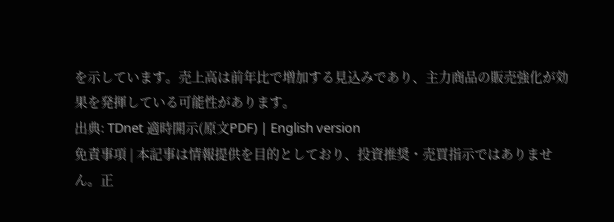を示しています。売上高は前年比で増加する見込みであり、主力商品の販売強化が効果を発揮している可能性があります。
出典: TDnet 適時開示(原文PDF) | English version
免責事項 | 本記事は情報提供を目的としており、投資推奨・売買指示ではありません。正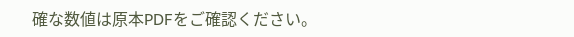確な数値は原本PDFをご確認ください。